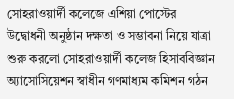সোহরাওয়ার্দী কলেজে এশিয়া পোস্টের উদ্বোধনী অনুষ্ঠান দক্ষতা ও সম্ভাবনা নিয়ে যাত্রা শুরু করলো সোহরাওয়ার্দী কলেজ হিসাববিজ্ঞান অ্যাসোসিয়েশন স্বাধীন গণমাধ্যম কমিশন গঠন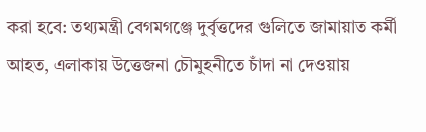করা হবে: তথ্যমন্ত্রী বেগমগঞ্জে দুর্বৃত্তদের গুলিতে জামায়াত কর্মী আহত, এলাকায় উত্তেজনা চৌমুহনীতে চাঁদা না দেওয়ায়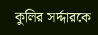কুলির সর্দ্দারকে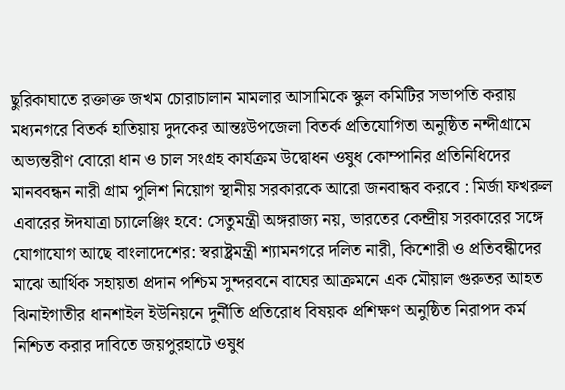ছুরিকাঘাতে রক্তাক্ত জখম চোরাচালান মামলার আসামিকে স্কুল কমিটির সভাপতি করায় মধ্যনগরে বিতর্ক হাতিয়ায় দুদকের আন্তঃউপজেলা বিতর্ক প্রতিযোগিতা অনুষ্ঠিত নন্দীগ্রামে অভ্যন্তরীণ বোরো ধান ও চাল সংগ্রহ কার্যক্রম উদ্বোধন ওষুধ কোম্পানির প্রতিনিধিদের মানববন্ধন নারী গ্রাম পুলিশ নিয়োগ স্থানীয় সরকারকে আরো জনবান্ধব করবে : মির্জা ফখরুল এবারের ঈদযাত্রা চ্যালেঞ্জিং হবে: সেতুমন্ত্রী অঙ্গরাজ্য নয়, ভারতের কেন্দ্রীয় সরকারের সঙ্গে যোগাযোগ আছে বাংলাদেশের: স্বরাষ্ট্রমন্ত্রী শ্যামনগরে দলিত নারী, কিশোরী ও প্রতিবন্ধীদের মাঝে আর্থিক সহায়তা প্রদান পশ্চিম সুন্দরবনে বাঘের আক্রমনে এক মৌয়াল গুরুতর আহত ঝিনাইগাতীর ধানশাইল ইউনিয়নে দুর্নীতি প্রতিরোধ বিষয়ক প্রশিক্ষণ অনুষ্ঠিত নিরাপদ কর্ম নিশ্চিত করার দাবিতে জয়পুরহাটে ওষুধ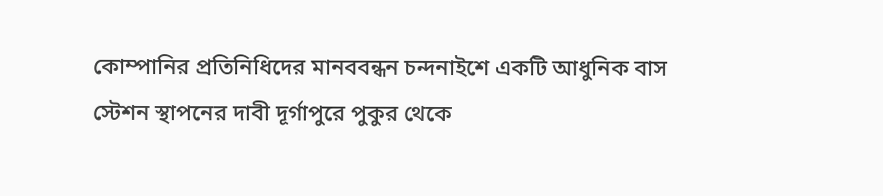কোম্পানির প্রতিনিধিদের মানববন্ধন চন্দনাইশে একটি আধুনিক বাস স্টেশন স্থাপনের দাবী দূর্গাপুরে পুকুর থেকে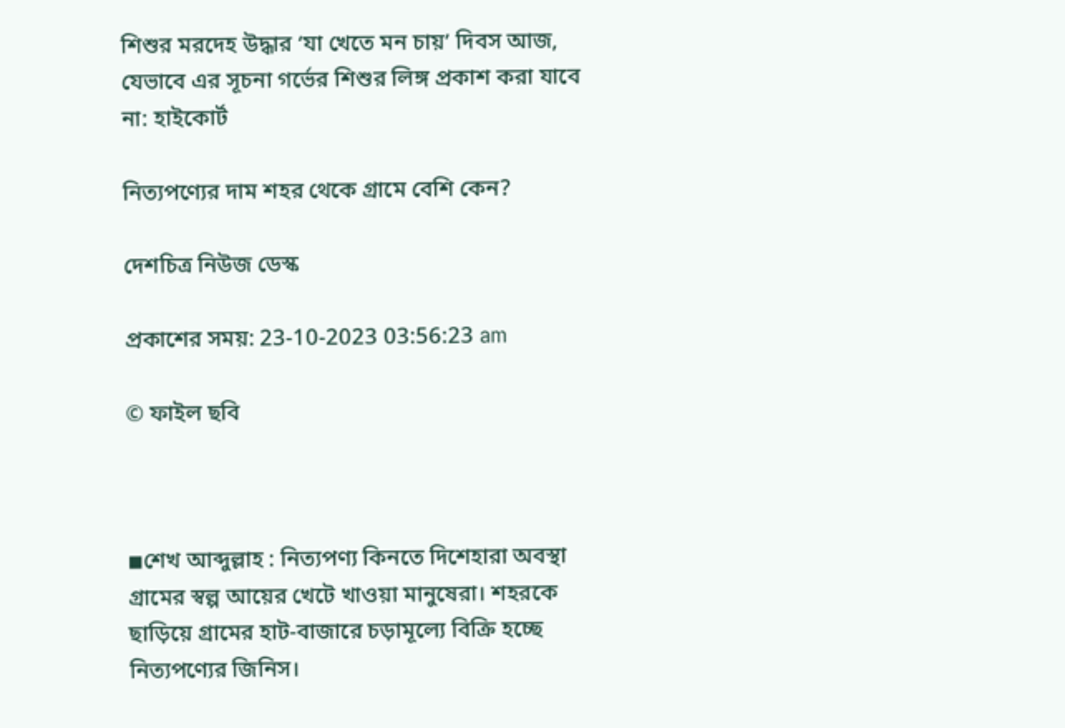শিশুর মরদেহ উদ্ধার ‘যা খেতে মন চায়’ দিবস আজ, যেভাবে এর সূচনা গর্ভের শিশুর লিঙ্গ প্রকাশ করা যাবে না: হাইকোর্ট

নিত্যপণ্যের দাম শহর থেকে গ্রামে বেশি কেন?

দেশচিত্র নিউজ ডেস্ক

প্রকাশের সময়: 23-10-2023 03:56:23 am

© ফাইল ছবি



◾শেখ আব্দুল্লাহ : নিত্যপণ্য কিনতে দিশেহারা অবস্থা গ্রামের স্বল্প আয়ের খেটে খাওয়া মানুষেরা। শহরকে ছাড়িয়ে গ্রামের হাট-বাজারে চড়ামূল্যে বিক্রি হচ্ছে নিত্যপণ্যের জিনিস।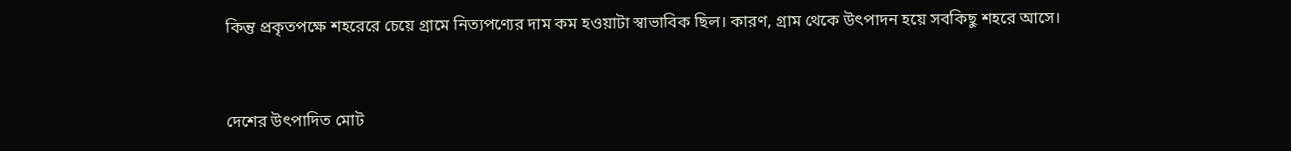কিন্তু প্রকৃতপক্ষে শহরেরে চেয়ে গ্রামে নিত্যপণ্যের দাম কম হওয়াটা স্বাভাবিক ছিল। কারণ, গ্রাম থেকে উৎপাদন হয়ে সবকিছু শহরে আসে।


দেশের উৎপাদিত মোট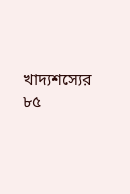খাদ্যশস্যের ৮৫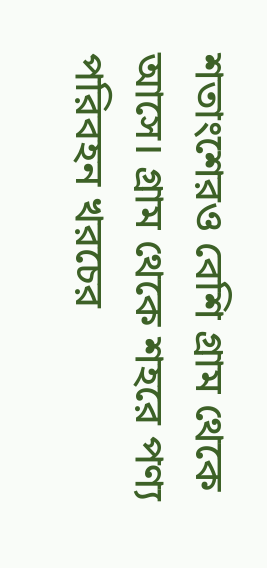শতাংশেরও বেশি গ্রাম থেকে আসে। গ্রাম থেকে শহরে পণ্য পরিবহন খরচের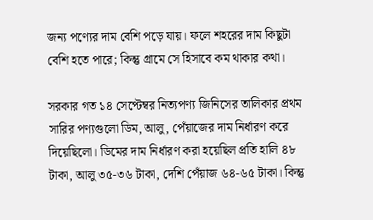জন্য পণ্যের দাম বেশি পড়ে যায়। ফলে শহরের দাম কিছুটা বেশি হতে পারে; কিন্তু গ্রামে সে হিসাবে কম থাকার কথা।

সরকার গত ১৪ সেপ্টেম্বর নিত্যপণ্য জিনিসের তালিকার প্রথম সারির পণ্যগুলো ডিম, আলু, পেঁয়াজের দাম নির্ধারণ করে দিয়েছিলো। ডিমের দাম নির্ধারণ করা হয়েছিল প্রতি হালি ৪৮ টাকা, আলু ৩৫-৩৬ টাকা, দেশি পেঁয়াজ ৬৪-৬৫ টাকা। কিন্তু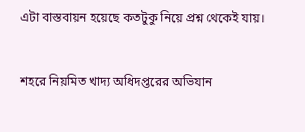এটা বাস্তবায়ন হয়েছে কতটুকু নিয়ে প্রশ্ন থেকেই যায়।


শহরে নিয়মিত খাদ্য অধিদপ্তরের অভিযান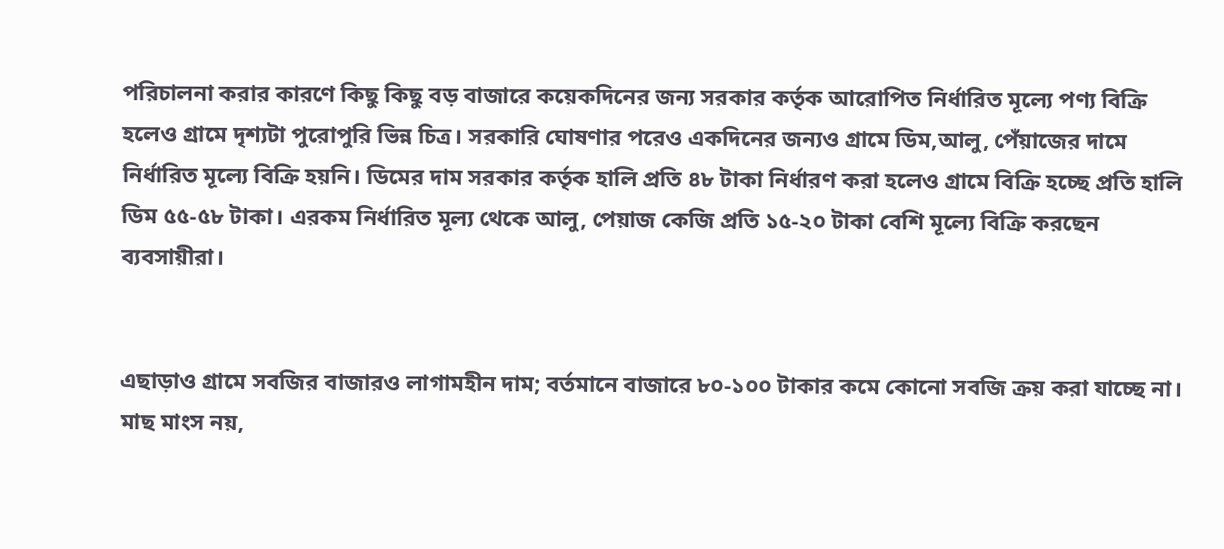পরিচালনা করার কারণে কিছু কিছু বড় বাজারে কয়েকদিনের জন্য সরকার কর্তৃক আরোপিত নির্ধারিত মূল্যে পণ্য বিক্রি হলেও গ্রামে দৃশ্যটা পুরোপুরি ভিন্ন চিত্র। সরকারি ঘোষণার পরেও একদিনের জন্যও গ্রামে ডিম,আলু, পেঁয়াজের দামে নির্ধারিত মূল্যে বিক্রি হয়নি। ডিমের দাম সরকার কর্তৃক হালি প্রতি ৪৮ টাকা নির্ধারণ করা হলেও গ্রামে বিক্রি হচ্ছে প্রতি হালি ডিম ৫৫-৫৮ টাকা। এরকম নির্ধারিত মূল্য থেকে আলু, পেয়াজ কেজি প্রতি ১৫-২০ টাকা বেশি মূল্যে বিক্রি করছেন ব্যবসায়ীরা।


এছাড়াও গ্রামে সবজির বাজারও লাগামহীন দাম; বর্তমানে বাজারে ৮০-১০০ টাকার কমে কোনো সবজি ক্রয় করা যাচ্ছে না। মাছ মাংস নয়,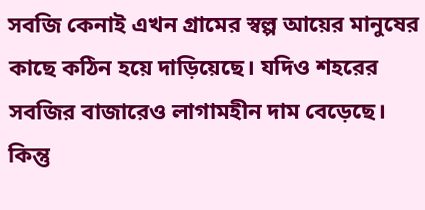সবজি কেনাই এখন গ্রামের স্বল্প আয়ের মানুষের কাছে কঠিন হয়ে দাড়িয়েছে। যদিও শহরের সবজির বাজারেও লাগামহীন দাম বেড়েছে। কিন্তু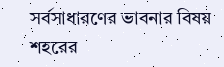সর্বসাধারণের ভাবনার বিষয় শহরের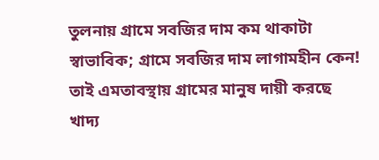তুলনায় গ্রামে সবজির দাম কম থাকাটা স্বাভাবিক; গ্রামে সবজির দাম লাগামহীন কেন! তাই এমতাবস্থায় গ্রামের মানুষ দায়ী করছে খাদ্য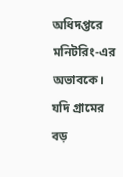অধিদপ্তরে মনিটরিং-এর অভাবকে। যদি গ্রামের বড়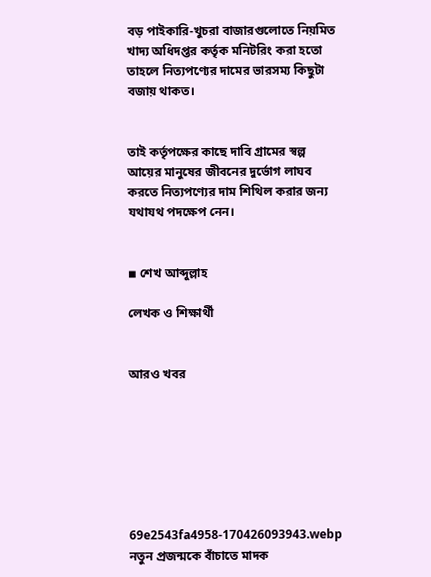বড় পাইকারি-খুচরা বাজারগুলোতে নিয়মিত খাদ্য অধিদপ্তর কর্তৃক মনিটরিং করা হতো তাহলে নিত্যপণ্যের দামের ভারসম্য কিছুটা বজায় থাকত।


তাই কর্তৃপক্ষের কাছে দাবি গ্রামের স্বল্প আয়ের মানুষের জীবনের দুর্ভোগ লাঘব করতে নিত্যপণ্যের দাম শিথিল করার জন্য যথাযথ পদক্ষেপ নেন।


◾ শেখ আব্দুল্লাহ

লেখক ও শিক্ষার্থী


আরও খবর







69e2543fa4958-170426093943.webp
নতুন প্রজন্মকে বাঁচাতে মাদক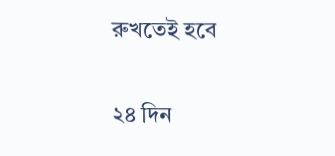রুখতেই হবে

২৪ দিন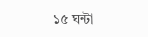১৫ ঘন্টা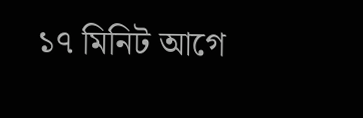১৭ মিনিট আগে